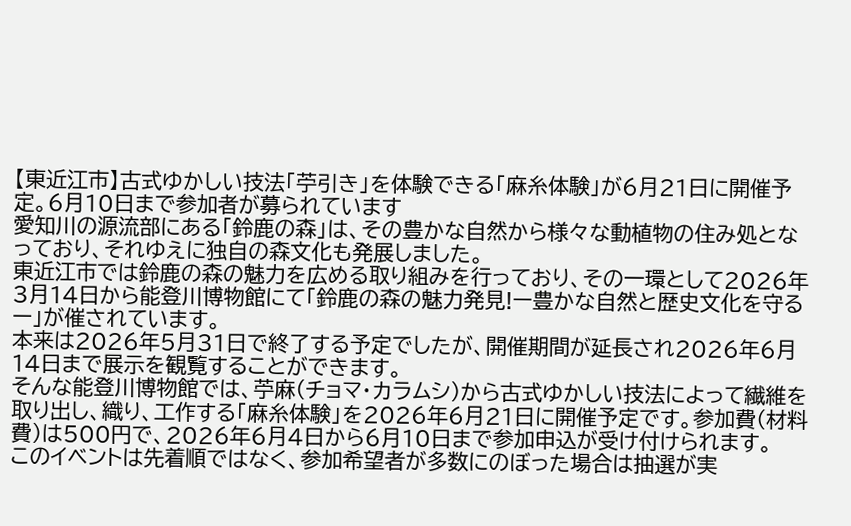【東近江市】古式ゆかしい技法「苧引き」を体験できる「麻糸体験」が6月21日に開催予定。6月10日まで参加者が募られています
愛知川の源流部にある「鈴鹿の森」は、その豊かな自然から様々な動植物の住み処となっており、それゆえに独自の森文化も発展しました。
東近江市では鈴鹿の森の魅力を広める取り組みを行っており、その一環として2026年3月14日から能登川博物館にて「鈴鹿の森の魅力発見!ー豊かな自然と歴史文化を守るー」が催されています。
本来は2026年5月31日で終了する予定でしたが、開催期間が延長され2026年6月14日まで展示を観覧することができます。
そんな能登川博物館では、苧麻(チョマ・カラムシ)から古式ゆかしい技法によって繊維を取り出し、織り、工作する「麻糸体験」を2026年6月21日に開催予定です。参加費(材料費)は500円で、2026年6月4日から6月10日まで参加申込が受け付けられます。
このイベントは先着順ではなく、参加希望者が多数にのぼった場合は抽選が実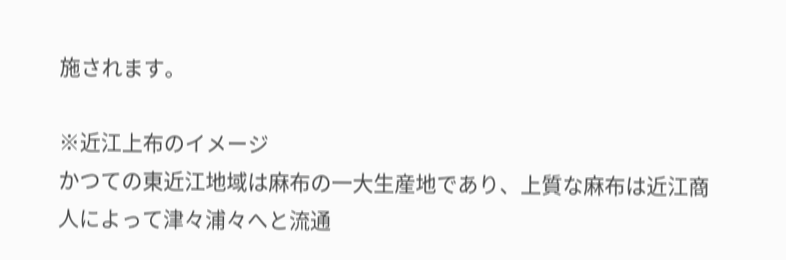施されます。

※近江上布のイメージ
かつての東近江地域は麻布の一大生産地であり、上質な麻布は近江商人によって津々浦々へと流通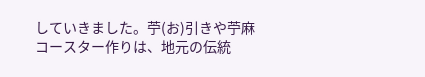していきました。苧(お)引きや苧麻コースター作りは、地元の伝統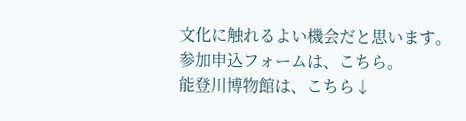文化に触れるよい機会だと思います。
参加申込フォームは、こちら。
能登川博物館は、こちら↓